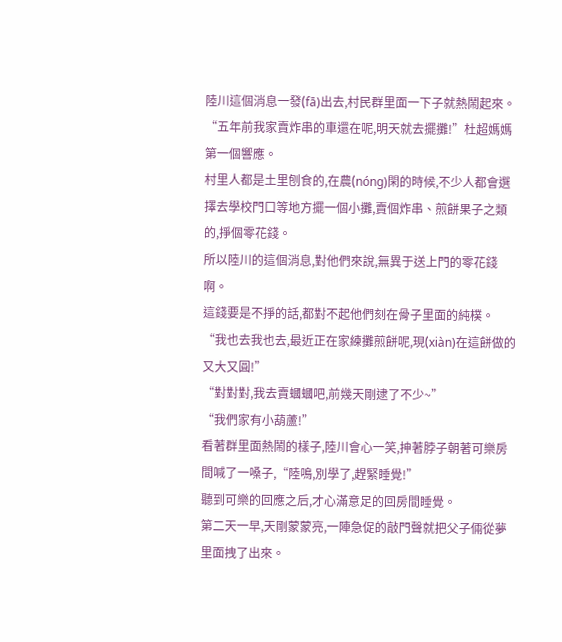陸川這個消息一發(fā)出去,村民群里面一下子就熱鬧起來。
“五年前我家賣炸串的車還在呢,明天就去擺攤!”杜超媽媽第一個響應。
村里人都是土里刨食的,在農(nóng)閑的時候,不少人都會選擇去學校門口等地方擺一個小攤,賣個炸串、煎餅果子之類的,掙個零花錢。
所以陸川的這個消息,對他們來說,無異于送上門的零花錢啊。
這錢要是不掙的話,都對不起他們刻在骨子里面的純樸。
“我也去我也去,最近正在家練攤煎餅呢,現(xiàn)在這餅做的又大又圓!”
“對對對,我去賣蟈蟈吧,前幾天剛逮了不少~”
“我們家有小葫蘆!”
看著群里面熱鬧的樣子,陸川會心一笑,抻著脖子朝著可樂房間喊了一嗓子,“陸鳴,別學了,趕緊睡覺!”
聽到可樂的回應之后,才心滿意足的回房間睡覺。
第二天一早,天剛蒙蒙亮,一陣急促的敲門聲就把父子倆從夢里面拽了出來。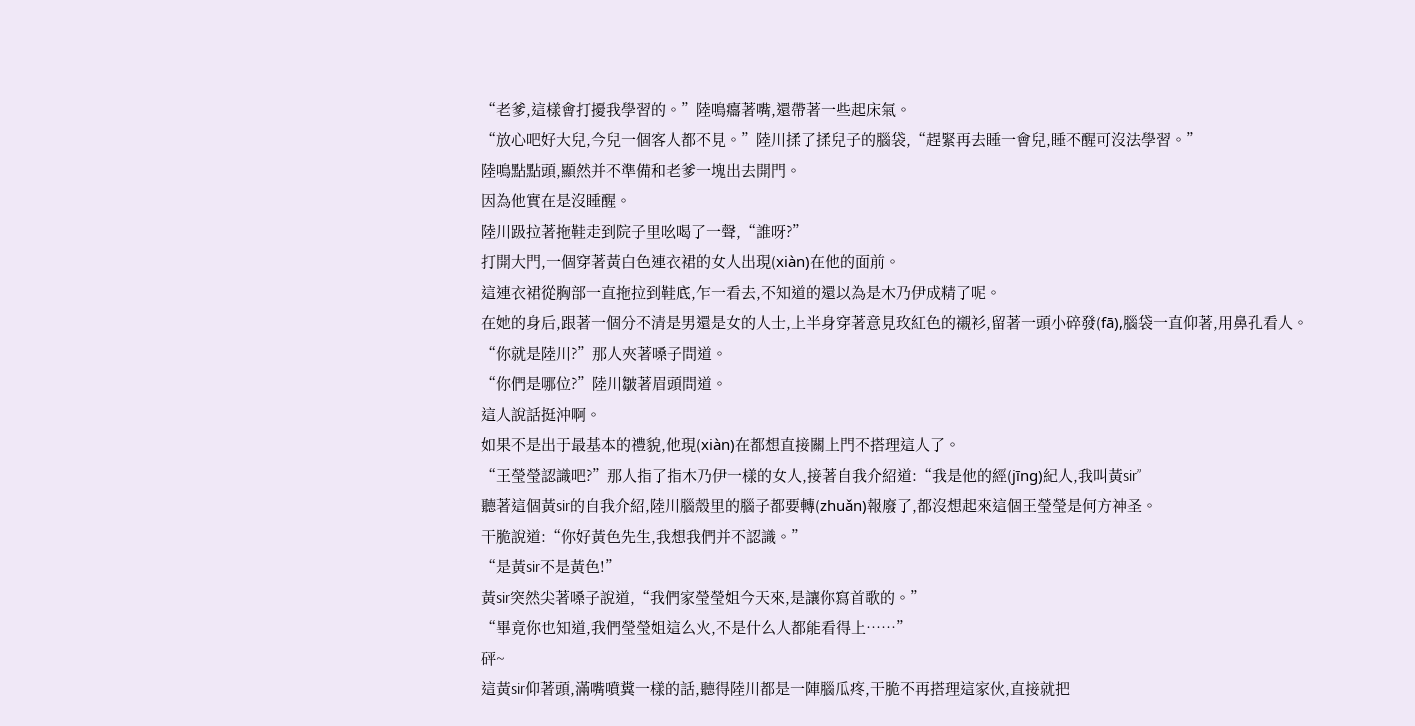“老爹,這樣會打擾我學習的。”陸鳴癟著嘴,還帶著一些起床氣。
“放心吧好大兒,今兒一個客人都不見。”陸川揉了揉兒子的腦袋,“趕緊再去睡一會兒,睡不醒可沒法學習。”
陸鳴點點頭,顯然并不準備和老爹一塊出去開門。
因為他實在是沒睡醒。
陸川趿拉著拖鞋走到院子里吆喝了一聲,“誰呀?”
打開大門,一個穿著黃白色連衣裙的女人出現(xiàn)在他的面前。
這連衣裙從胸部一直拖拉到鞋底,乍一看去,不知道的還以為是木乃伊成精了呢。
在她的身后,跟著一個分不清是男還是女的人士,上半身穿著意見玫紅色的襯衫,留著一頭小碎發(fā),腦袋一直仰著,用鼻孔看人。
“你就是陸川?”那人夾著嗓子問道。
“你們是哪位?”陸川皺著眉頭問道。
這人說話挺沖啊。
如果不是出于最基本的禮貌,他現(xiàn)在都想直接關上門不搭理這人了。
“王瑩瑩認識吧?”那人指了指木乃伊一樣的女人,接著自我介紹道:“我是他的經(jīng)紀人,我叫黃sir”
聽著這個黃sir的自我介紹,陸川腦殼里的腦子都要轉(zhuǎn)報廢了,都沒想起來這個王瑩瑩是何方神圣。
干脆說道:“你好黃色先生,我想我們并不認識。”
“是黃sir不是黃色!”
黃sir突然尖著嗓子說道,“我們家瑩瑩姐今天來,是讓你寫首歌的。”
“畢竟你也知道,我們瑩瑩姐這么火,不是什么人都能看得上……”
砰~
這黃sir仰著頭,滿嘴噴糞一樣的話,聽得陸川都是一陣腦瓜疼,干脆不再搭理這家伙,直接就把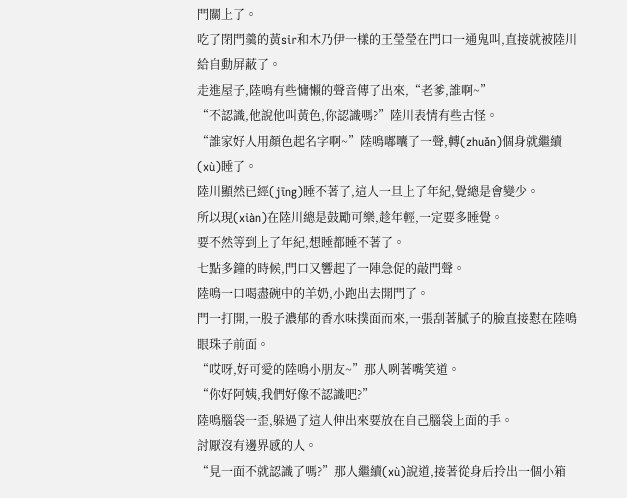門關上了。
吃了閉門羹的黃sir和木乃伊一樣的王瑩瑩在門口一通鬼叫,直接就被陸川給自動屏蔽了。
走進屋子,陸鳴有些慵懶的聲音傳了出來,“老爹,誰啊~”
“不認識,他說他叫黃色,你認識嗎?”陸川表情有些古怪。
“誰家好人用顏色起名字啊~”陸鳴嘟囔了一聲,轉(zhuǎn)個身就繼續(xù)睡了。
陸川顯然已經(jīng)睡不著了,這人一旦上了年紀,覺總是會變少。
所以現(xiàn)在陸川總是鼓勵可樂,趁年輕,一定要多睡覺。
要不然等到上了年紀,想睡都睡不著了。
七點多鐘的時候,門口又響起了一陣急促的敲門聲。
陸鳴一口喝盡碗中的羊奶,小跑出去開門了。
門一打開,一股子濃郁的香水味撲面而來,一張刮著膩子的臉直接懟在陸鳴眼珠子前面。
“哎呀,好可愛的陸鳴小朋友~”那人咧著嘴笑道。
“你好阿姨,我們好像不認識吧?”
陸鳴腦袋一歪,躲過了這人伸出來要放在自己腦袋上面的手。
討厭沒有邊界感的人。
“見一面不就認識了嗎?”那人繼續(xù)說道,接著從身后拎出一個小箱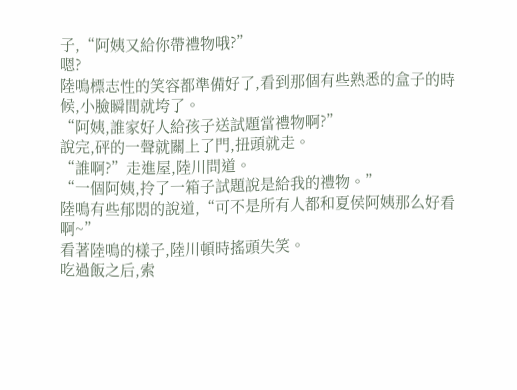子,“阿姨又給你帶禮物哦?”
嗯?
陸鳴標志性的笑容都準備好了,看到那個有些熟悉的盒子的時候,小臉瞬間就垮了。
“阿姨,誰家好人給孩子送試題當禮物啊?”
說完,砰的一聲就關上了門,扭頭就走。
“誰啊?”走進屋,陸川問道。
“一個阿姨,拎了一箱子試題說是給我的禮物。”
陸鳴有些郁悶的說道,“可不是所有人都和夏侯阿姨那么好看啊~”
看著陸鳴的樣子,陸川頓時搖頭失笑。
吃過飯之后,索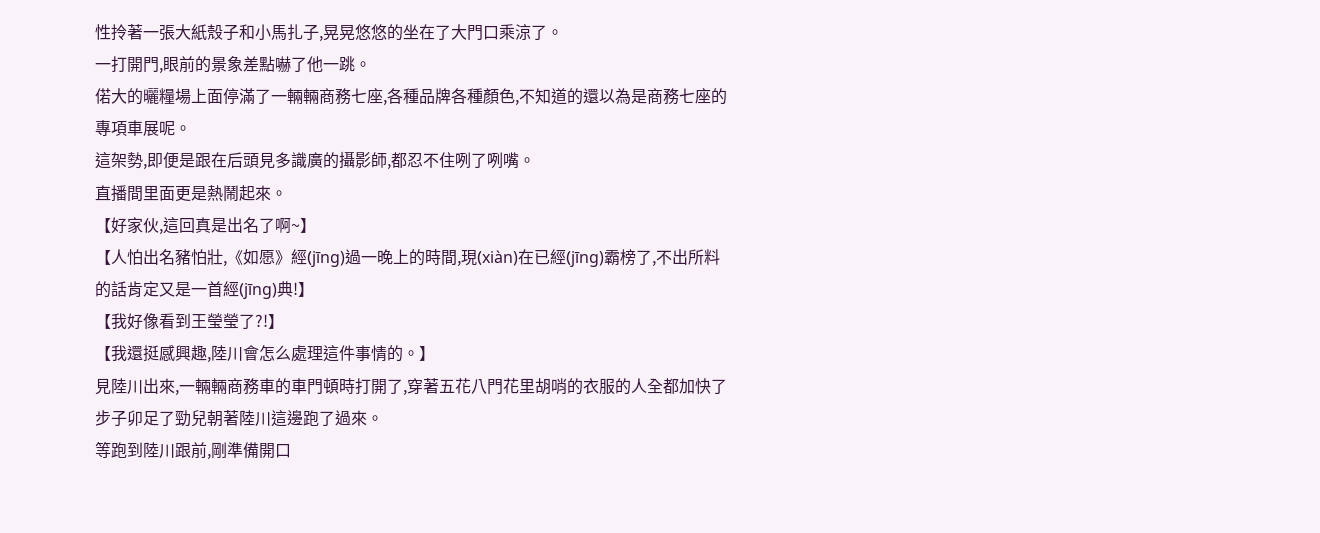性拎著一張大紙殼子和小馬扎子,晃晃悠悠的坐在了大門口乘涼了。
一打開門,眼前的景象差點嚇了他一跳。
偌大的曬糧場上面停滿了一輛輛商務七座,各種品牌各種顏色,不知道的還以為是商務七座的專項車展呢。
這架勢,即便是跟在后頭見多識廣的攝影師,都忍不住咧了咧嘴。
直播間里面更是熱鬧起來。
【好家伙,這回真是出名了啊~】
【人怕出名豬怕壯,《如愿》經(jīng)過一晚上的時間,現(xiàn)在已經(jīng)霸榜了,不出所料的話肯定又是一首經(jīng)典!】
【我好像看到王瑩瑩了?!】
【我還挺感興趣,陸川會怎么處理這件事情的。】
見陸川出來,一輛輛商務車的車門頓時打開了,穿著五花八門花里胡哨的衣服的人全都加快了步子卯足了勁兒朝著陸川這邊跑了過來。
等跑到陸川跟前,剛準備開口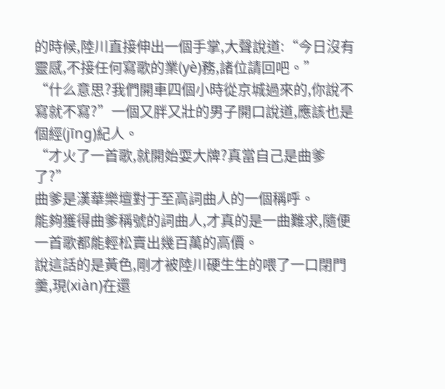的時候,陸川直接伸出一個手掌,大聲說道:“今日沒有靈感,不接任何寫歌的業(yè)務,諸位請回吧。”
“什么意思?我們開車四個小時從京城過來的,你說不寫就不寫?”一個又胖又壯的男子開口說道,應該也是個經(jīng)紀人。
“才火了一首歌,就開始耍大牌?真當自己是曲爹了?”
曲爹是漢華樂壇對于至高詞曲人的一個稱呼。
能夠獲得曲爹稱號的詞曲人,才真的是一曲難求,隨便一首歌都能輕松賣出幾百萬的高價。
說這話的是黃色,剛才被陸川硬生生的喂了一口閉門羹,現(xiàn)在還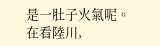是一肚子火氣呢。
在看陸川,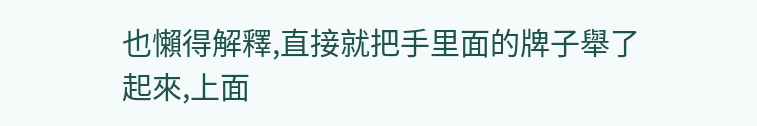也懶得解釋,直接就把手里面的牌子舉了起來,上面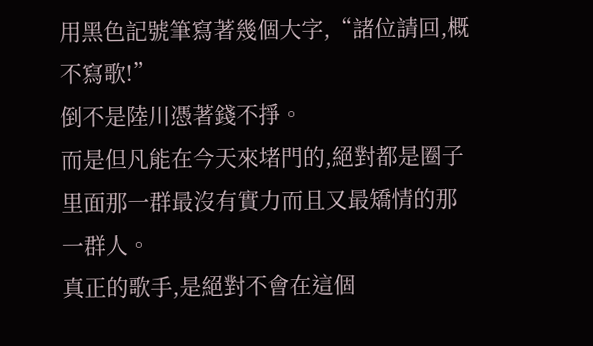用黑色記號筆寫著幾個大字,“諸位請回,概不寫歌!”
倒不是陸川憑著錢不掙。
而是但凡能在今天來堵門的,絕對都是圈子里面那一群最沒有實力而且又最矯情的那一群人。
真正的歌手,是絕對不會在這個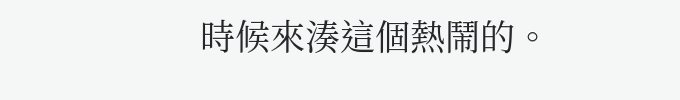時候來湊這個熱鬧的。